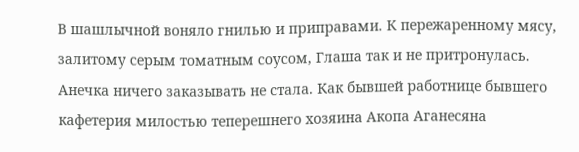В шашлычной воняло гнилью и приправами. К пережаренному мясу, залитому серым томатным соусом, Глаша так и не притронулась. Анечка ничего заказывать не стала. Как бывшей работнице бывшего кафетерия милостью теперешнего хозяина Акопа Аганесяна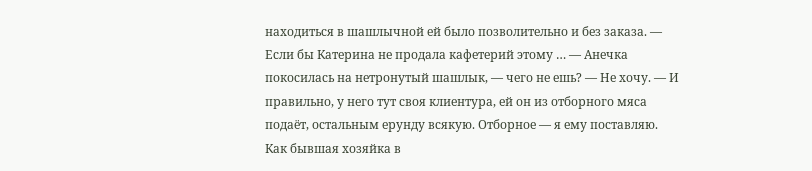находиться в шашлычной ей было позволительно и без заказа. — Если бы Катерина не продала кафетерий этому … — Анечка покосилась на нетронутый шашлык, — чего не ешь? — Не хочу. — И правильно, у него тут своя клиентура, ей он из отборного мяса подаёт, остальным ерунду всякую. Отборное — я ему поставляю. Как бывшая хозяйка в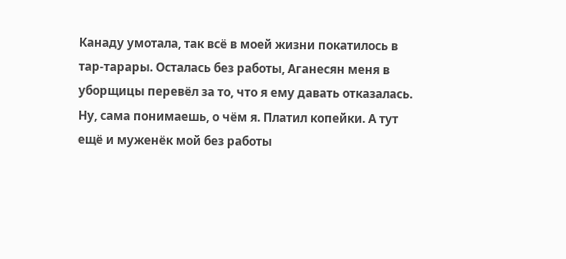Канаду умотала, так всё в моей жизни покатилось в тар-тарары. Осталась без работы, Аганесян меня в уборщицы перевёл за то, что я ему давать отказалась. Ну, сама понимаешь, о чём я. Платил копейки. А тут ещё и муженёк мой без работы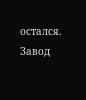остался. Завод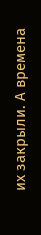их закрыли. А времена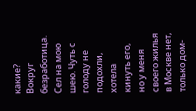какие? Вокруг безработица. Сел на мою шею. Чуть с голоду не подохли, хотела кинуть его, но у меня своего жилья в Москве нет, только дом-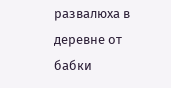развалюха в деревне от бабки